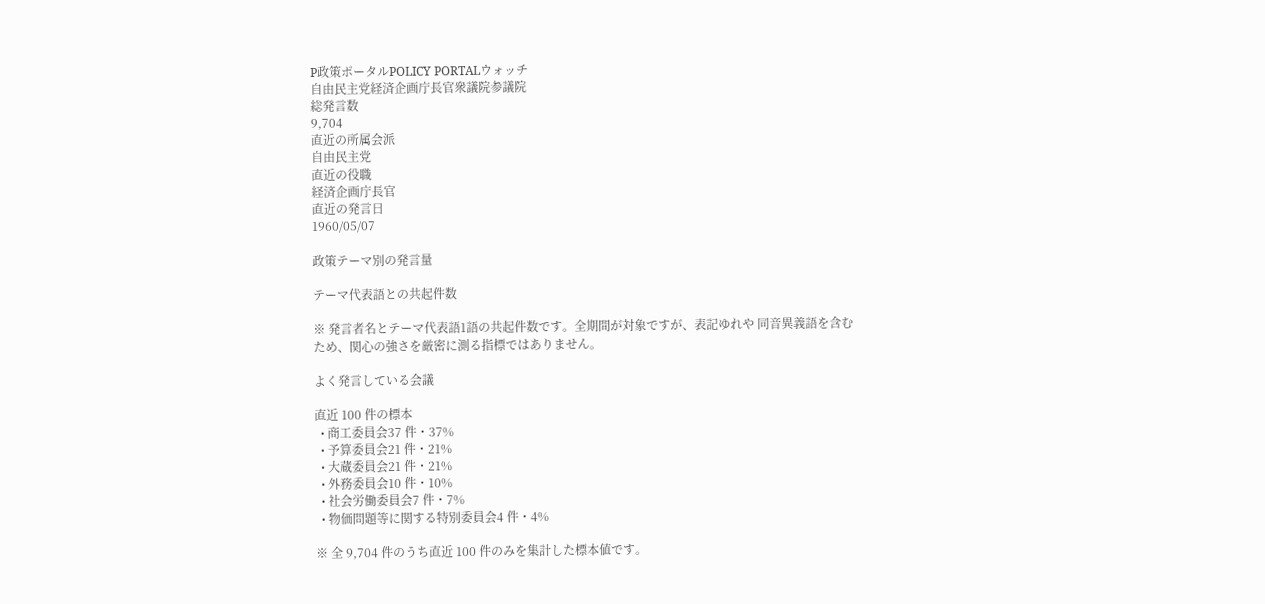P政策ポータルPOLICY PORTALウォッチ
自由民主党経済企画庁長官衆議院参議院
総発言数
9,704
直近の所属会派
自由民主党
直近の役職
経済企画庁長官
直近の発言日
1960/05/07

政策テーマ別の発言量

テーマ代表語との共起件数

※ 発言者名とテーマ代表語1語の共起件数です。全期間が対象ですが、表記ゆれや 同音異義語を含むため、関心の強さを厳密に測る指標ではありません。

よく発言している会議

直近 100 件の標本
  • 商工委員会37 件・37%
  • 予算委員会21 件・21%
  • 大蔵委員会21 件・21%
  • 外務委員会10 件・10%
  • 社会労働委員会7 件・7%
  • 物価問題等に関する特別委員会4 件・4%

※ 全 9,704 件のうち直近 100 件のみを集計した標本値です。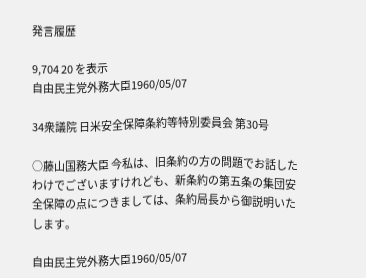発言履歴

9,704 20 を表示
自由民主党外務大臣1960/05/07

34衆議院 日米安全保障条約等特別委員会 第30号

○藤山国務大臣 今私は、旧条約の方の問題でお話したわけでございますけれども、新条約の第五条の集団安全保障の点につきましては、条約局長から御説明いたします。

自由民主党外務大臣1960/05/07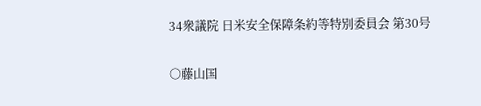34衆議院 日米安全保障条約等特別委員会 第30号

○藤山国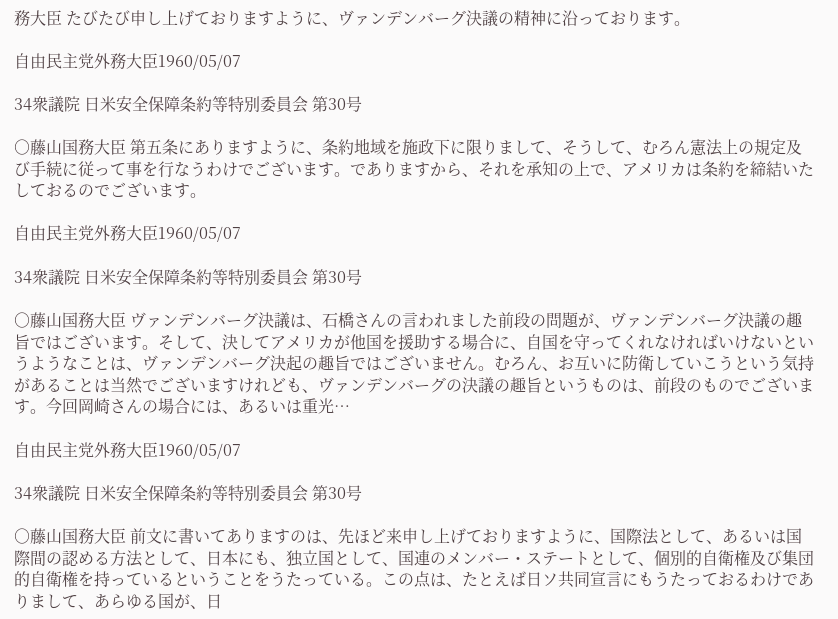務大臣 たびたび申し上げておりますように、ヴァンデンバーグ決議の精神に沿っております。

自由民主党外務大臣1960/05/07

34衆議院 日米安全保障条約等特別委員会 第30号

○藤山国務大臣 第五条にありますように、条約地域を施政下に限りまして、そうして、むろん憲法上の規定及び手続に従って事を行なうわけでございます。でありますから、それを承知の上で、アメリカは条約を締結いたしておるのでございます。

自由民主党外務大臣1960/05/07

34衆議院 日米安全保障条約等特別委員会 第30号

○藤山国務大臣 ヴァンデンバーグ決議は、石橋さんの言われました前段の問題が、ヴァンデンバーグ決議の趣旨ではございます。そして、決してアメリカが他国を援助する場合に、自国を守ってくれなければいけないというようなことは、ヴァンデンバーグ決起の趣旨ではございません。むろん、お互いに防衛していこうという気持があることは当然でございますけれども、ヴァンデンバーグの決議の趣旨というものは、前段のものでございます。今回岡崎さんの場合には、あるいは重光…

自由民主党外務大臣1960/05/07

34衆議院 日米安全保障条約等特別委員会 第30号

○藤山国務大臣 前文に書いてありますのは、先ほど来申し上げておりますように、国際法として、あるいは国際間の認める方法として、日本にも、独立国として、国連のメンバー・ステートとして、個別的自衛権及び集団的自衛権を持っているということをうたっている。この点は、たとえば日ソ共同宣言にもうたっておるわけでありまして、あらゆる国が、日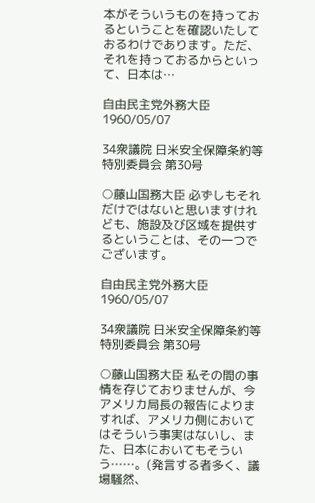本がそういうものを持っておるということを確認いたしておるわけであります。ただ、それを持っておるからといって、日本は…

自由民主党外務大臣1960/05/07

34衆議院 日米安全保障条約等特別委員会 第30号

○藤山国務大臣 必ずしもそれだけではないと思いますけれども、施設及び区域を提供するということは、その一つでございます。

自由民主党外務大臣1960/05/07

34衆議院 日米安全保障条約等特別委員会 第30号

○藤山国務大臣 私その間の事情を存じておりませんが、今アメリカ局長の報告によりますれば、アメリカ側においてはそういう事実はないし、また、日本においてもそういう……。(発言する者多く、議場騒然、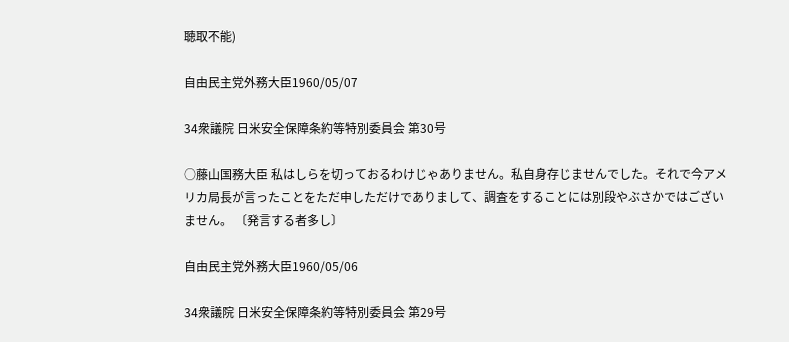聴取不能)

自由民主党外務大臣1960/05/07

34衆議院 日米安全保障条約等特別委員会 第30号

○藤山国務大臣 私はしらを切っておるわけじゃありません。私自身存じませんでした。それで今アメリカ局長が言ったことをただ申しただけでありまして、調査をすることには別段やぶさかではございません。 〔発言する者多し〕

自由民主党外務大臣1960/05/06

34衆議院 日米安全保障条約等特別委員会 第29号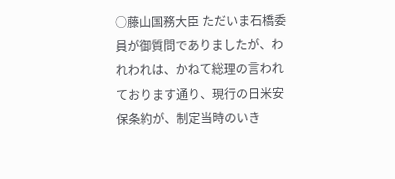○藤山国務大臣 ただいま石橋委員が御質問でありましたが、われわれは、かねて総理の言われております通り、現行の日米安保条約が、制定当時のいき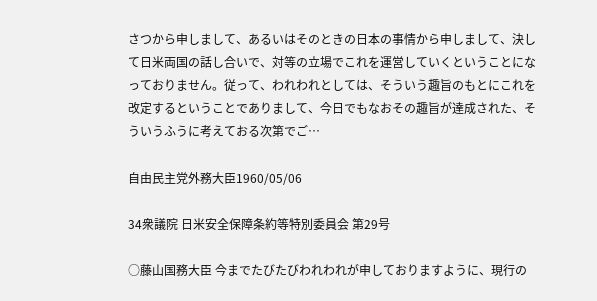さつから申しまして、あるいはそのときの日本の事情から申しまして、決して日米両国の話し合いで、対等の立場でこれを運営していくということになっておりません。従って、われわれとしては、そういう趣旨のもとにこれを改定するということでありまして、今日でもなおその趣旨が達成された、そういうふうに考えておる次第でご…

自由民主党外務大臣1960/05/06

34衆議院 日米安全保障条約等特別委員会 第29号

○藤山国務大臣 今までたびたびわれわれが申しておりますように、現行の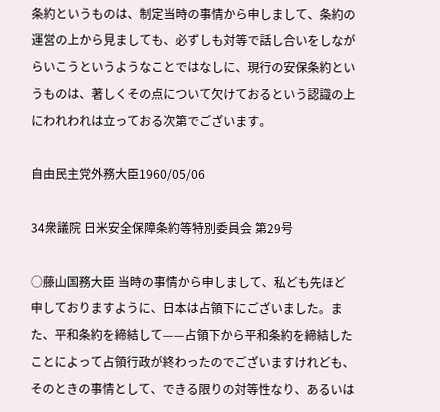条約というものは、制定当時の事情から申しまして、条約の運営の上から見ましても、必ずしも対等で話し合いをしながらいこうというようなことではなしに、現行の安保条約というものは、著しくその点について欠けておるという認識の上にわれわれは立っておる次第でございます。

自由民主党外務大臣1960/05/06

34衆議院 日米安全保障条約等特別委員会 第29号

○藤山国務大臣 当時の事情から申しまして、私ども先ほど申しておりますように、日本は占領下にございました。また、平和条約を締結して——占領下から平和条約を締結したことによって占領行政が終わったのでございますけれども、そのときの事情として、できる限りの対等性なり、あるいは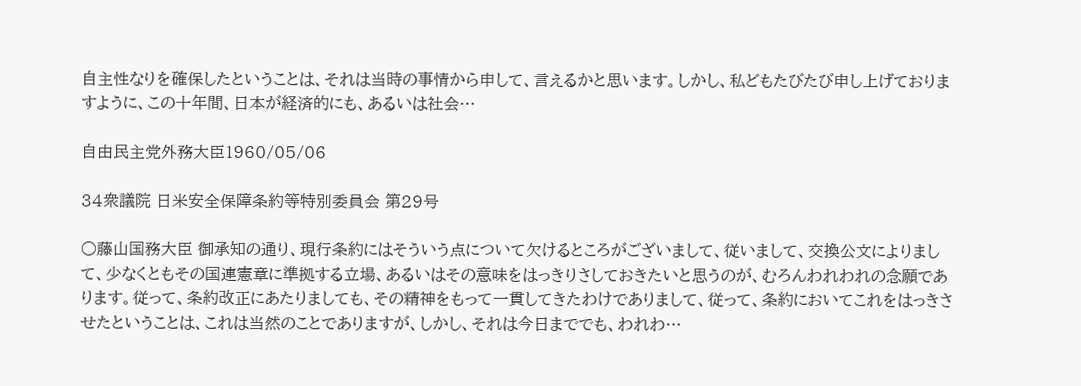自主性なりを確保したということは、それは当時の事情から申して、言えるかと思います。しかし、私どもたびたび申し上げておりますように、この十年間、日本が経済的にも、あるいは社会…

自由民主党外務大臣1960/05/06

34衆議院 日米安全保障条約等特別委員会 第29号

○藤山国務大臣 御承知の通り、現行条約にはそういう点について欠けるところがございまして、従いまして、交換公文によりまして、少なくともその国連憲章に準拠する立場、あるいはその意味をはっきりさしておきたいと思うのが、むろんわれわれの念願であります。従って、条約改正にあたりましても、その精神をもって一貫してきたわけでありまして、従って、条約においてこれをはっきさせたということは、これは当然のことでありますが、しかし、それは今日まででも、われわ…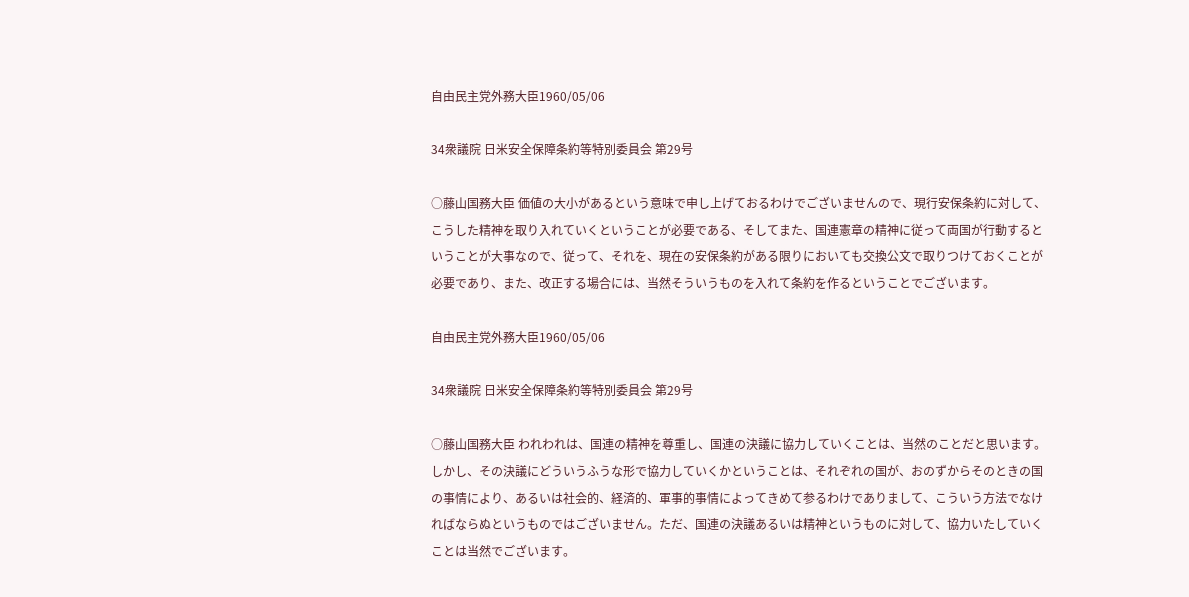自由民主党外務大臣1960/05/06

34衆議院 日米安全保障条約等特別委員会 第29号

○藤山国務大臣 価値の大小があるという意味で申し上げておるわけでございませんので、現行安保条約に対して、こうした精神を取り入れていくということが必要である、そしてまた、国連憲章の精神に従って両国が行動するということが大事なので、従って、それを、現在の安保条約がある限りにおいても交換公文で取りつけておくことが必要であり、また、改正する場合には、当然そういうものを入れて条約を作るということでございます。

自由民主党外務大臣1960/05/06

34衆議院 日米安全保障条約等特別委員会 第29号

○藤山国務大臣 われわれは、国連の精神を尊重し、国連の決議に協力していくことは、当然のことだと思います。しかし、その決議にどういうふうな形で協力していくかということは、それぞれの国が、おのずからそのときの国の事情により、あるいは社会的、経済的、軍事的事情によってきめて参るわけでありまして、こういう方法でなければならぬというものではございません。ただ、国連の決議あるいは精神というものに対して、協力いたしていくことは当然でございます。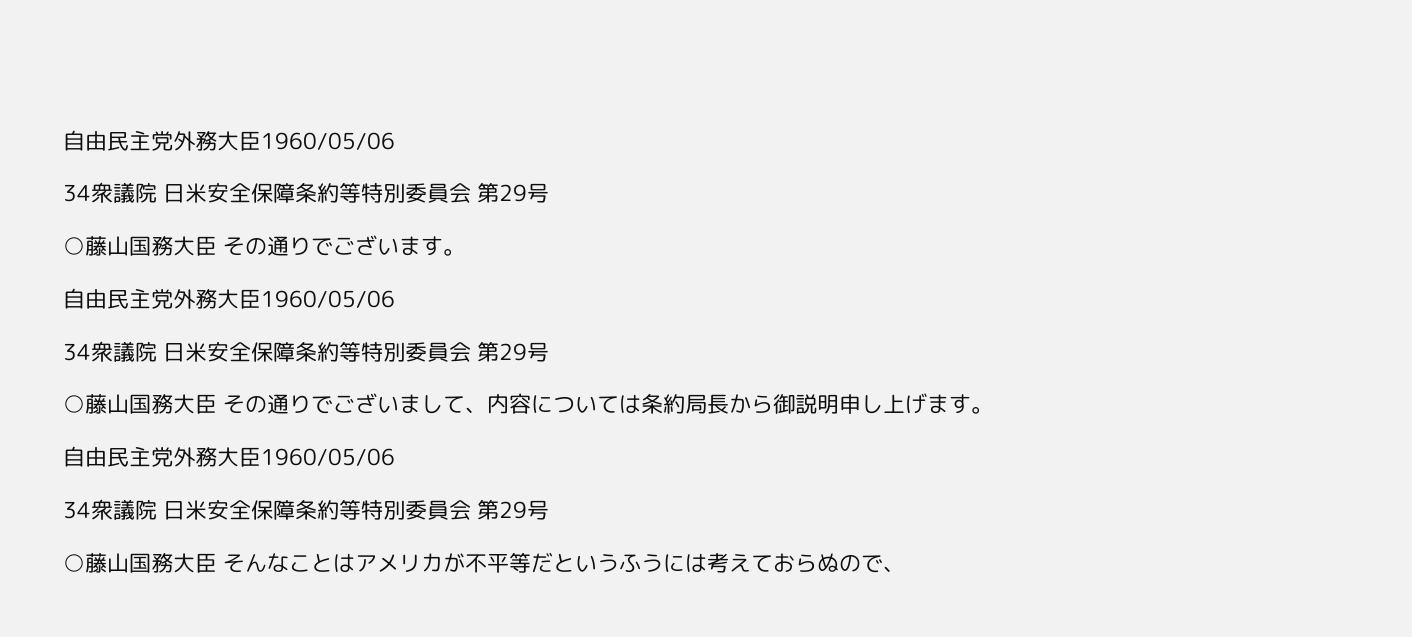自由民主党外務大臣1960/05/06

34衆議院 日米安全保障条約等特別委員会 第29号

○藤山国務大臣 その通りでございます。

自由民主党外務大臣1960/05/06

34衆議院 日米安全保障条約等特別委員会 第29号

○藤山国務大臣 その通りでございまして、内容については条約局長から御説明申し上げます。

自由民主党外務大臣1960/05/06

34衆議院 日米安全保障条約等特別委員会 第29号

○藤山国務大臣 そんなことはアメリカが不平等だというふうには考えておらぬので、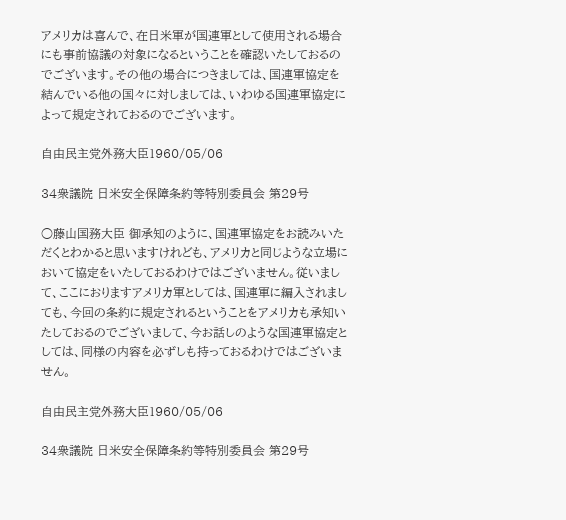アメリカは喜んで、在日米軍が国連軍として使用される場合にも事前協議の対象になるということを確認いたしておるのでございます。その他の場合につきましては、国連軍協定を結んでいる他の国々に対しましては、いわゆる国連軍協定によって規定されておるのでございます。

自由民主党外務大臣1960/05/06

34衆議院 日米安全保障条約等特別委員会 第29号

○藤山国務大臣 御承知のように、国連軍協定をお読みいただくとわかると思いますけれども、アメリカと同じような立場において協定をいたしておるわけではございません。従いまして、ここにおりますアメリカ軍としては、国連軍に編入されましても、今回の条約に規定されるということをアメリカも承知いたしておるのでございまして、今お話しのような国連軍協定としては、同様の内容を必ずしも持っておるわけではございません。

自由民主党外務大臣1960/05/06

34衆議院 日米安全保障条約等特別委員会 第29号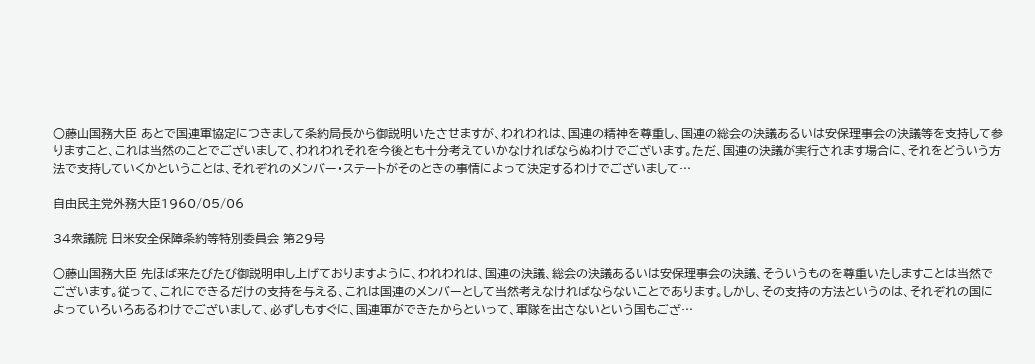○藤山国務大臣 あとで国連軍協定につきまして条約局長から御説明いたさせますが、われわれは、国連の精神を尊重し、国連の総会の決議あるいは安保理事会の決議等を支持して参りますこと、これは当然のことでございまして、われわれそれを今後とも十分考えていかなければならぬわけでございます。ただ、国連の決議が実行されます場合に、それをどういう方法で支持していくかということは、それぞれのメンバー・ステートがそのときの事情によって決定するわけでございまして…

自由民主党外務大臣1960/05/06

34衆議院 日米安全保障条約等特別委員会 第29号

○藤山国務大臣 先ほば来たびたび御説明申し上げておりますように、われわれは、国連の決議、総会の決議あるいは安保理事会の決議、そういうものを尊重いたしますことは当然でございます。従って、これにできるだけの支持を与える、これは国連のメンバーとして当然考えなければならないことであります。しかし、その支持の方法というのは、それぞれの国によっていろいろあるわけでございまして、必ずしもすぐに、国連軍ができたからといって、軍隊を出さないという国もござ…